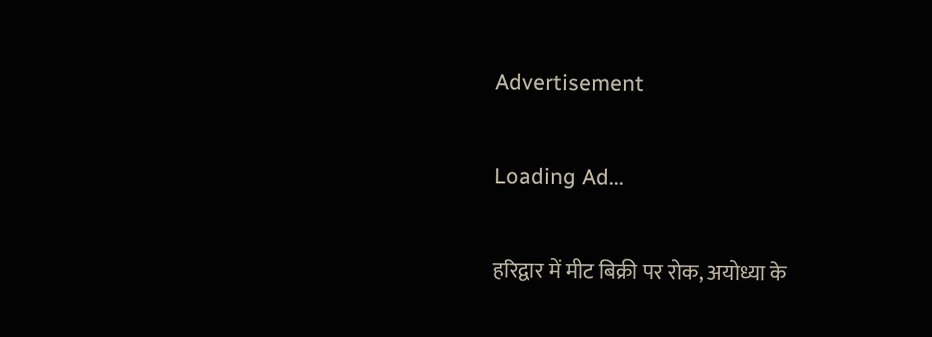Advertisement

Loading Ad...

हरिद्वार में मीट बिक्री पर रोक, अयोध्या के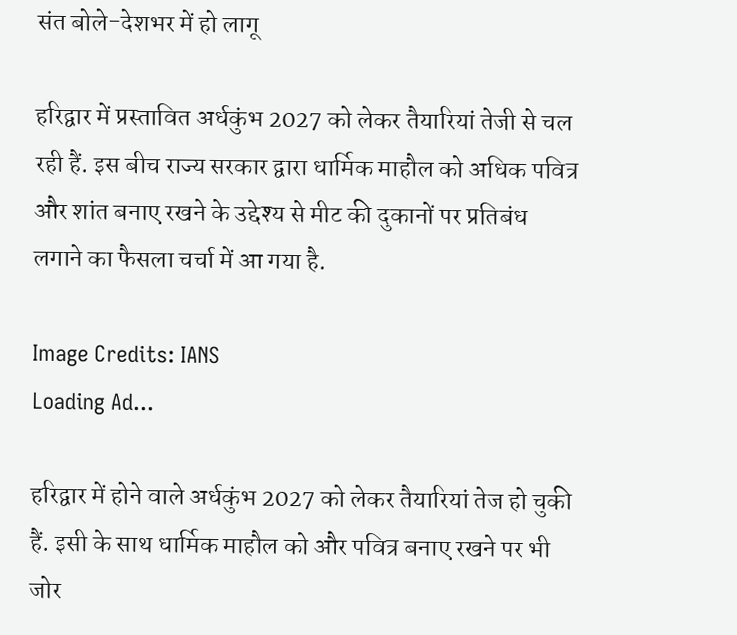संत बोले-देशभर में हो लागू

हरिद्वार में प्रस्तावित अर्धकुंभ 2027 को लेकर तैयारियां तेजी से चल रही हैं. इस बीच राज्य सरकार द्वारा धार्मिक माहौल को अधिक पवित्र और शांत बनाए रखने के उद्देश्य से मीट की दुकानों पर प्रतिबंध लगाने का फैसला चर्चा में आ गया है.

Image Credits: IANS
Loading Ad...

हरिद्वार में होने वाले अर्धकुंभ 2027 को लेकर तैयारियां तेज हो चुकी हैं. इसी के साथ धार्मिक माहौल को और पवित्र बनाए रखने पर भी जोर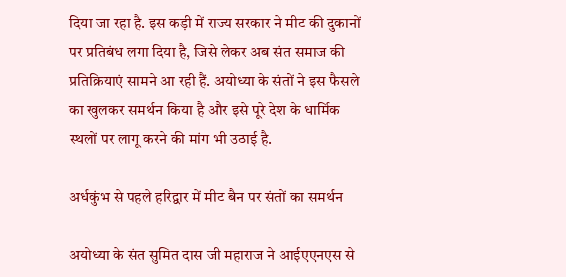दिया जा रहा है. इस कड़ी में राज्य सरकार ने मीट की दुकानों पर प्रतिबंध लगा दिया है, जिसे लेकर अब संत समाज की प्रतिक्रियाएं सामने आ रही हैं. अयोध्या के संतों ने इस फैसले का खुलकर समर्थन किया है और इसे पूरे देश के धार्मिक स्थलों पर लागू करने की मांग भी उठाई है.

अर्धकुंभ से पहले हरिद्वार में मीट बैन पर संतों का समर्थन

अयोध्या के संत सुमित दास जी महाराज ने आईएएनएस से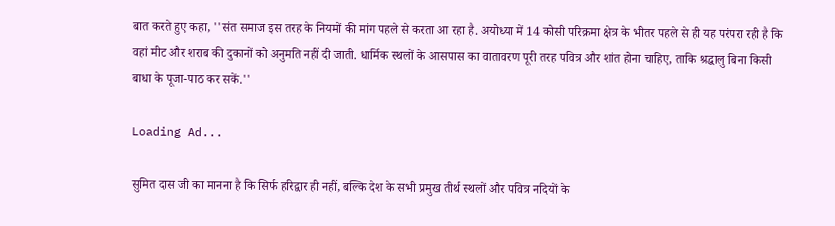बात करते हुए कहा, ''संत समाज इस तरह के नियमों की मांग पहले से करता आ रहा है. अयोध्या में 14 कोसी परिक्रमा क्षेत्र के भीतर पहले से ही यह परंपरा रही है कि वहां मीट और शराब की दुकानों को अनुमति नहीं दी जाती. धार्मिक स्थलों के आसपास का वातावरण पूरी तरह पवित्र और शांत होना चाहिए, ताकि श्रद्धालु बिना किसी बाधा के पूजा-पाठ कर सकें.''

Loading Ad...

सुमित दास जी का मानना है कि सिर्फ हरिद्वार ही नहीं, बल्कि देश के सभी प्रमुख तीर्थ स्थलों और पवित्र नदियों के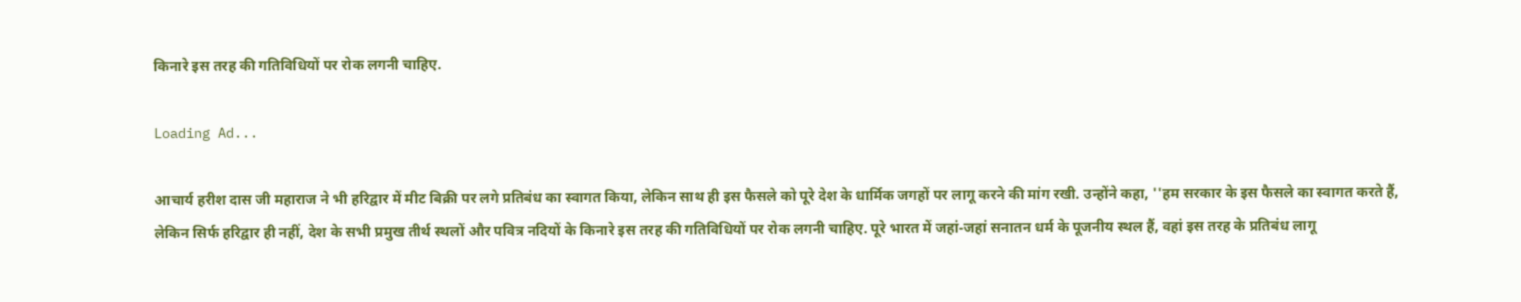किनारे इस तरह की गतिविधियों पर रोक लगनी चाहिए.

Loading Ad...

आचार्य हरीश दास जी महाराज ने भी हरिद्वार में मीट बिक्री पर लगे प्रतिबंध का स्वागत किया, लेकिन साथ ही इस फैसले को पूरे देश के धार्मिक जगहों पर लागू करने की मांग रखी. उन्होंने कहा, ''हम सरकार के इस फैसले का स्वागत करते हैं, लेकिन सिर्फ हरिद्वार ही नहीं, देश के सभी प्रमुख तीर्थ स्थलों और पवित्र नदियों के किनारे इस तरह की गतिविधियों पर रोक लगनी चाहिए. पूरे भारत में जहां-जहां सनातन धर्म के पूजनीय स्थल हैं, वहां इस तरह के प्रतिबंध लागू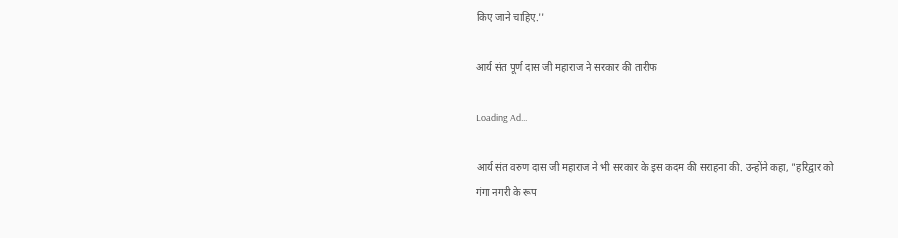किए जाने चाहिए.''

आर्य संत पूर्ण दास जी महाराज ने सरकार की तारीफ

Loading Ad...

आर्य संत वरुण दास जी महाराज ने भी सरकार के इस कदम की सराहना की. उन्होंने कहा, "हरिद्वार को गंगा नगरी के रूप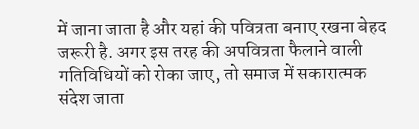में जाना जाता है और यहां की पवित्रता बनाए रखना बेहद जरूरी है. अगर इस तरह की अपवित्रता फैलाने वाली गतिविधियों को रोका जाए, तो समाज में सकारात्मक संदेश जाता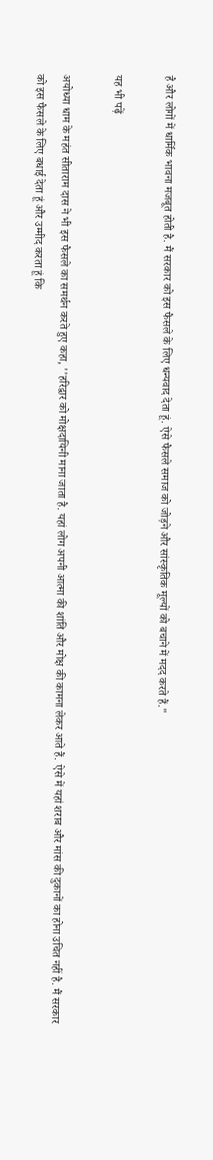है और लोगों में धार्मिक भावना मजबूत होती है. मैं सरकार को इस फैसले के लिए धन्यवाद देता हूं. ऐसे फैसले समाज को जोड़ने और सांस्कृतिक मूल्यों को बचाने में मदद करते हैं."

यह भी पढ़ें

अयोध्या धाम के महंत सीताराम दास ने भी इस फैसले का समर्थन करते हुए कहा, ''हरिद्वार को मोक्षदायिनी माना जाता है. यहां लोग अपनी आत्मा की शांति और मोक्ष की कामना लेकर आते हैं. ऐसे में यहां शराब और मांस की दुकानों का होना उचित नहीं है. मैं सरकार को इस फैसले के लिए बधाई देता हूं और उम्मीद करता हूं कि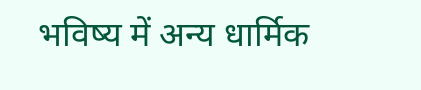भविष्य में अन्य धार्मिक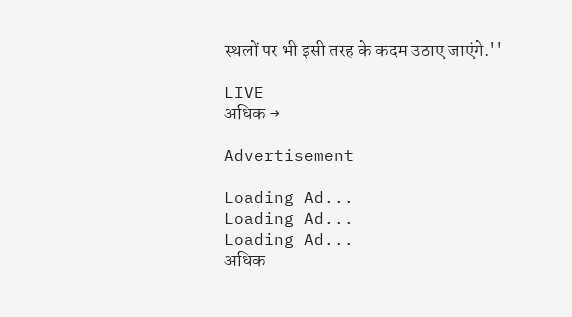स्थलों पर भी इसी तरह के कदम उठाए जाएंगे.''

LIVE
अधिक →

Advertisement

Loading Ad...
Loading Ad...
Loading Ad...
अधिक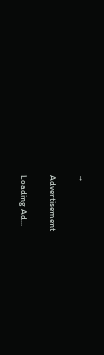→

Advertisement

Loading Ad...